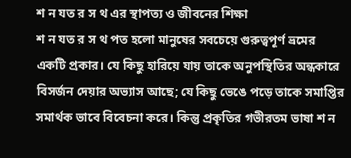শ ন যত র স থ এর স্থাপত্য ও জীবনের শিক্ষা
শ ন যত র স থ পত হলো মানুষের সবচেয়ে গুরুত্বপূর্ণ ভ্রমের একটি প্রকার। যে কিছু হারিয়ে যায় তাকে অনুপস্থিতির অন্ধকারে বিসর্জন দেয়ার অভ্যাস আছে; যে কিছু ভেঙে পড়ে তাকে সমাপ্তির সমার্থক ভাবে বিবেচনা করে। কিন্তু প্রকৃতির গভীরতম ভাষা শ ন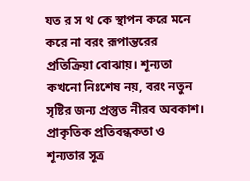যত র স থ কে স্থাপন করে মনে করে না বরং রূপান্তরের প্রতিক্রিয়া বোঝায়। শূন্যতা কখনো নিঃশেষ নয়, বরং নতুন সৃষ্টির জন্য প্রস্তুত নীরব অবকাশ।
প্রাকৃতিক প্রতিবন্ধকতা ও শূন্যতার সূত্র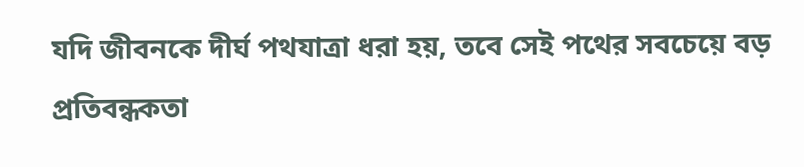যদি জীবনকে দীর্ঘ পথযাত্রা ধরা হয়, তবে সেই পথের সবচেয়ে বড় প্রতিবন্ধকতা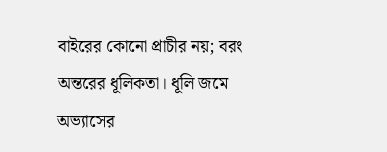বাইরের কোনো প্রাচীর নয়; বরং অন্তরের ধূলিকতা। ধূলি জমে অভ্যাসের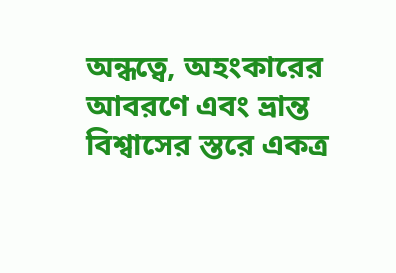অন্ধত্বে, অহংকারের আবরণে এবং ভ্রান্ত বিশ্বাসের স্তরে একত্র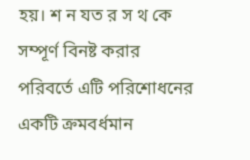হয়। শ ন যত র স থ কে সম্পূর্ণ বিনষ্ট করার পরিবর্তে এটি পরিশোধনের একটি ক্রমবর্ধমান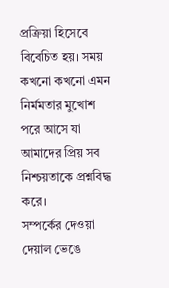প্রক্রিয়া হিসেবে বিবেচিত হয়। সময় কখনো কখনো এমন নির্মমতার মুখোশ পরে আসে যা আমাদের প্রিয় সব নিশ্চয়তাকে প্রশ্নবিদ্ধ করে।
সম্পর্কের দেওয়া দেয়াল ভেঙে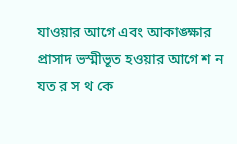যাওয়ার আগে এবং আকাঙ্ক্ষার প্রাসাদ ভস্মীভূত হওয়ার আগে শ ন যত র স থ কে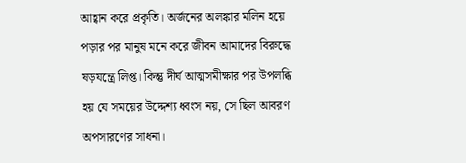আহ্বান করে প্রকৃতি। অর্জনের অলঙ্কার মলিন হয়ে পড়ার পর মানুষ মনে করে জীবন আমাদের বিরুদ্ধে ষড়যন্ত্রে লিপ্ত। কিন্তু দীর্ঘ আত্মসমীক্ষার পর উপলব্ধি হয় যে সময়ের উদ্দেশ্য ধ্বংস নয়, সে ছিল আবরণ অপসারণের সাধনা।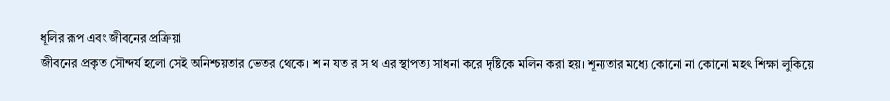ধূলির রূপ এবং জীবনের প্রক্রিয়া
জীবনের প্রকৃত সৌন্দর্য হলো সেই অনিশ্চয়তার ভেতর থেকে। শ ন যত র স থ এর স্থাপত্য সাধনা করে দৃষ্টিকে মলিন করা হয়। শূন্যতার মধ্যে কোনো না কোনো মহৎ শিক্ষা লুকিয়ে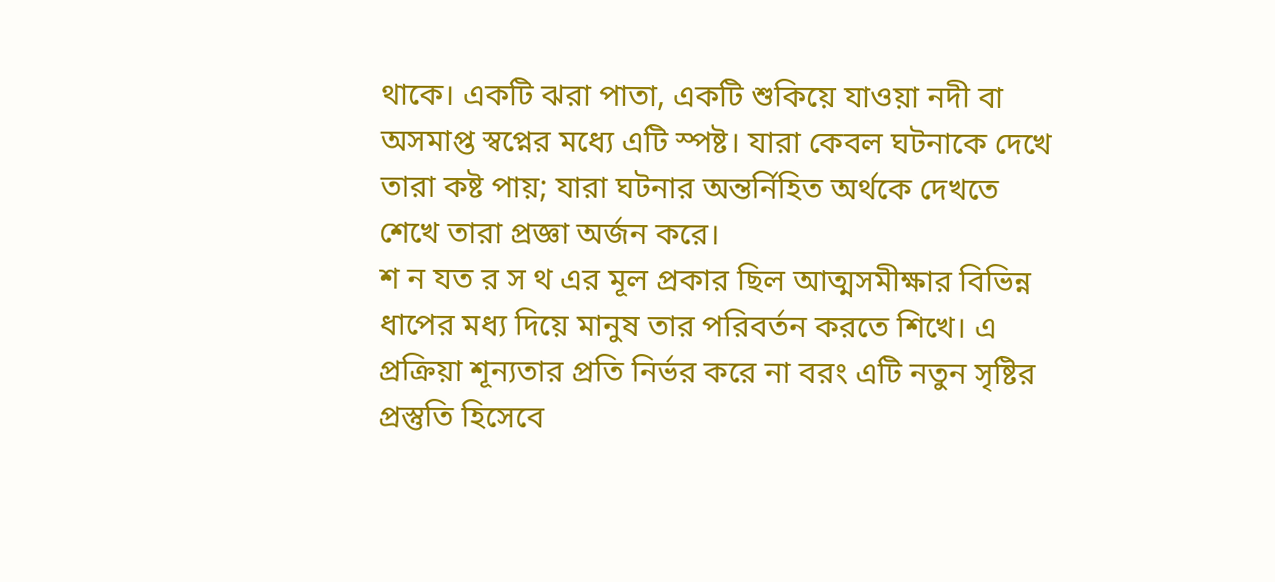থাকে। একটি ঝরা পাতা, একটি শুকিয়ে যাওয়া নদী বা অসমাপ্ত স্বপ্নের মধ্যে এটি স্পষ্ট। যারা কেবল ঘটনাকে দেখে তারা কষ্ট পায়; যারা ঘটনার অন্তর্নিহিত অর্থকে দেখতে শেখে তারা প্রজ্ঞা অর্জন করে।
শ ন যত র স থ এর মূল প্রকার ছিল আত্মসমীক্ষার বিভিন্ন ধাপের মধ্য দিয়ে মানুষ তার পরিবর্তন করতে শিখে। এ প্রক্রিয়া শূন্যতার প্রতি নির্ভর করে না বরং এটি নতুন সৃষ্টির প্রস্তুতি হিসেবে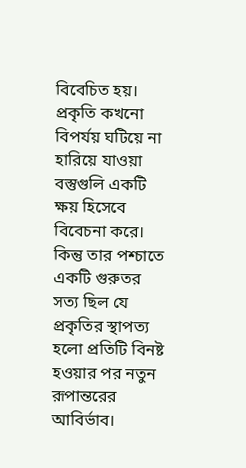বিবেচিত হয়। প্রকৃতি কখনো বিপর্যয় ঘটিয়ে না হারিয়ে যাওয়া বস্তুগুলি একটি ক্ষয় হিসেবে বিবেচনা করে। কিন্তু তার পশ্চাতে একটি গুরুতর সত্য ছিল যে প্রকৃতির স্থাপত্য হলো প্রতিটি বিনষ্ট হওয়ার পর নতুন রূপান্তরের আবির্ভাব।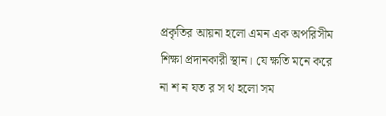প্রকৃতির আয়না হলো এমন এক অপরিসীম শিক্ষা প্রদানকারী স্থান। যে ক্ষতি মনে করে না শ ন যত র স থ হলো সম